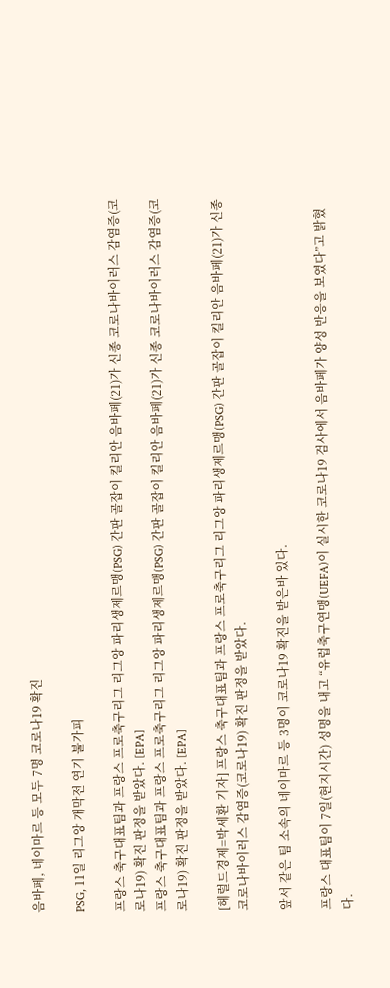음바페, 네이마르 등 모두 7명 코로나19 확진

PSG, 11일 리그앙 개막전 연기 불가피

프랑스 축구대표팀과 프랑스 프로축구리그 리그앙 파리생제르맹(PSG) 간판 골잡이 킬리안 음바페(21)가 신종 코로나바이러스 감염증(코로나19) 확진 판정을 받았다. [EPA]
프랑스 축구대표팀과 프랑스 프로축구리그 리그앙 파리생제르맹(PSG) 간판 골잡이 킬리안 음바페(21)가 신종 코로나바이러스 감염증(코로나19) 확진 판정을 받았다. [EPA]

[헤럴드경제=박세환 기자] 프랑스 축구대표팀과 프랑스 프로축구리그 리그앙 파리생제르맹(PSG) 간판 골잡이 킬리안 음바페(21)가 신종 코로나바이러스 감염증(코로나19) 확진 판정을 받았다.

앞서 같은 팀 소속의 네이마르 등 3명이 코로나19 확진을 받은바 있다.

프랑스 대표팀이 7일(현지시간) 성명을 내고 “유럽축구연맹(UEFA)이 실시한 코로나19 검사에서 음바페가 양성 반응을 보였다”고 밝혔다.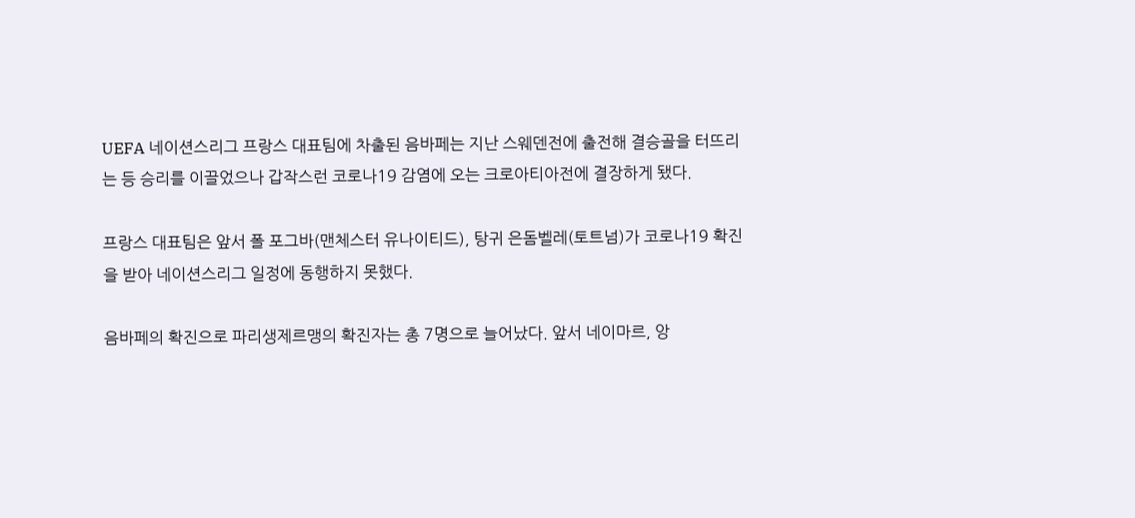UEFA 네이션스리그 프랑스 대표팀에 차출된 음바페는 지난 스웨덴전에 출전해 결승골을 터뜨리는 등 승리를 이끌었으나 갑작스런 코로나19 감염에 오는 크로아티아전에 결장하게 됐다.

프랑스 대표팀은 앞서 폴 포그바(맨체스터 유나이티드), 탕귀 은돔벨레(토트넘)가 코로나19 확진을 받아 네이션스리그 일정에 동행하지 못했다.

음바페의 확진으로 파리생제르맹의 확진자는 총 7명으로 늘어났다. 앞서 네이마르, 앙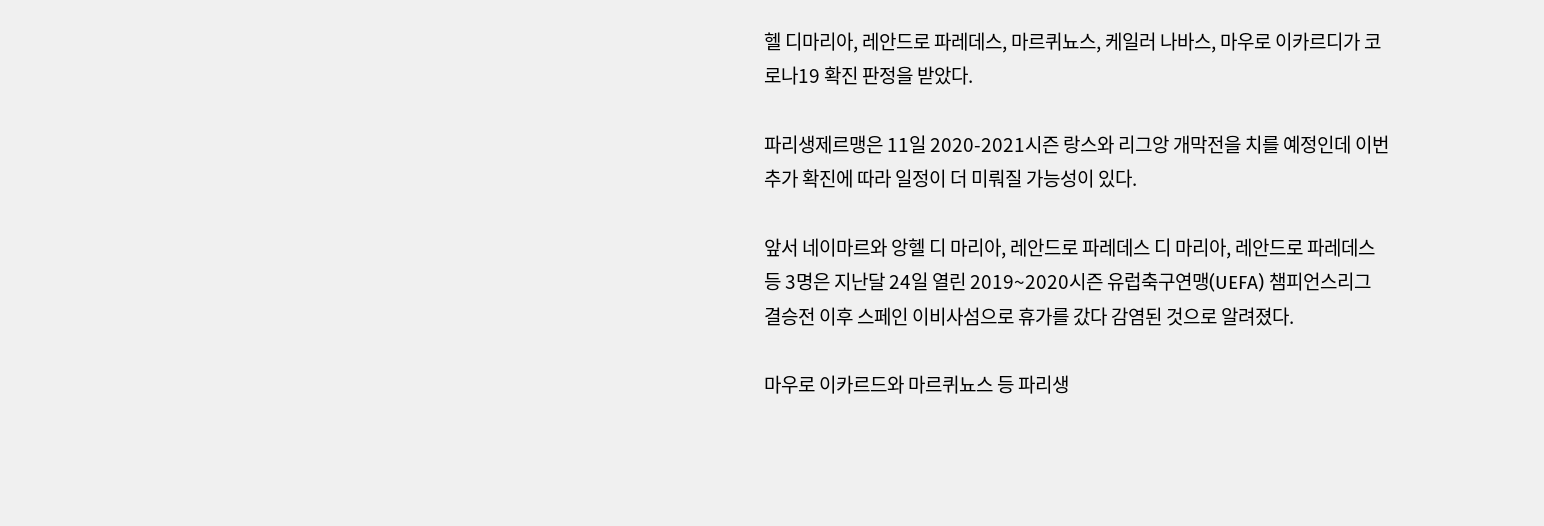헬 디마리아, 레안드로 파레데스, 마르퀴뇨스, 케일러 나바스, 마우로 이카르디가 코로나19 확진 판정을 받았다.

파리생제르맹은 11일 2020-2021시즌 랑스와 리그앙 개막전을 치를 예정인데 이번 추가 확진에 따라 일정이 더 미뤄질 가능성이 있다.

앞서 네이마르와 앙헬 디 마리아, 레안드로 파레데스 디 마리아, 레안드로 파레데스 등 3명은 지난달 24일 열린 2019~2020시즌 유럽축구연맹(UEFA) 챔피언스리그 결승전 이후 스페인 이비사섬으로 휴가를 갔다 감염된 것으로 알려졌다.

마우로 이카르드와 마르퀴뇨스 등 파리생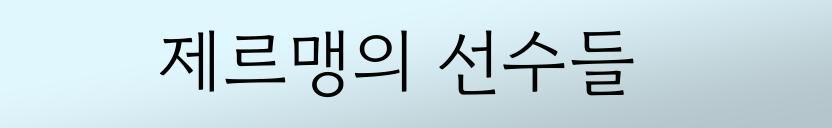제르맹의 선수들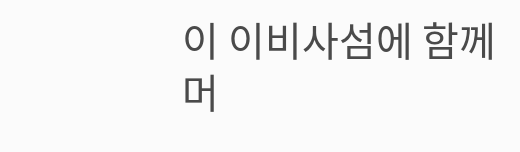이 이비사섬에 함께 머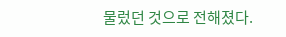물렀던 것으로 전해졌다.